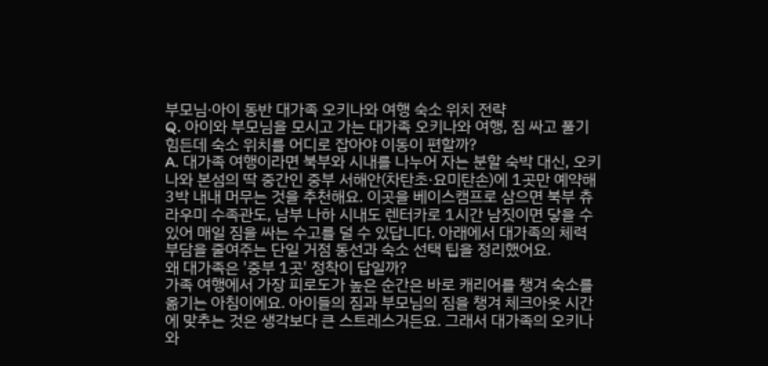부모님·아이 동반 대가족 오키나와 여행 숙소 위치 전략
Q. 아이와 부모님을 모시고 가는 대가족 오키나와 여행, 짐 싸고 풀기 힘든데 숙소 위치를 어디로 잡아야 이동이 편할까?
A. 대가족 여행이라면 북부와 시내를 나누어 자는 분할 숙박 대신, 오키나와 본섬의 딱 중간인 중부 서해안(차탄초·요미탄손)에 1곳만 예약해 3박 내내 머무는 것을 추천해요. 이곳을 베이스캠프로 삼으면 북부 츄라우미 수족관도, 남부 나하 시내도 렌터카로 1시간 남짓이면 닿을 수 있어 매일 짐을 싸는 수고를 덜 수 있답니다. 아래에서 대가족의 체력 부담을 줄여주는 단일 거점 동선과 숙소 선택 팁을 정리했어요.
왜 대가족은 '중부 1곳' 정착이 답일까?
가족 여행에서 가장 피로도가 높은 순간은 바로 캐리어를 챙겨 숙소를 옮기는 아침이에요. 아이들의 짐과 부모님의 짐을 챙겨 체크아웃 시간에 맞추는 것은 생각보다 큰 스트레스거든요. 그래서 대가족의 오키나와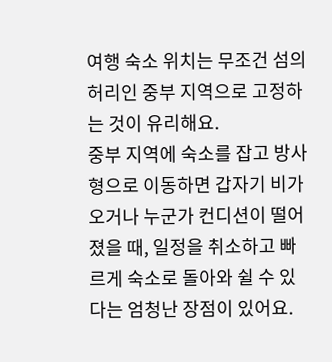여행 숙소 위치는 무조건 섬의 허리인 중부 지역으로 고정하는 것이 유리해요.
중부 지역에 숙소를 잡고 방사형으로 이동하면 갑자기 비가 오거나 누군가 컨디션이 떨어졌을 때, 일정을 취소하고 빠르게 숙소로 돌아와 쉴 수 있다는 엄청난 장점이 있어요.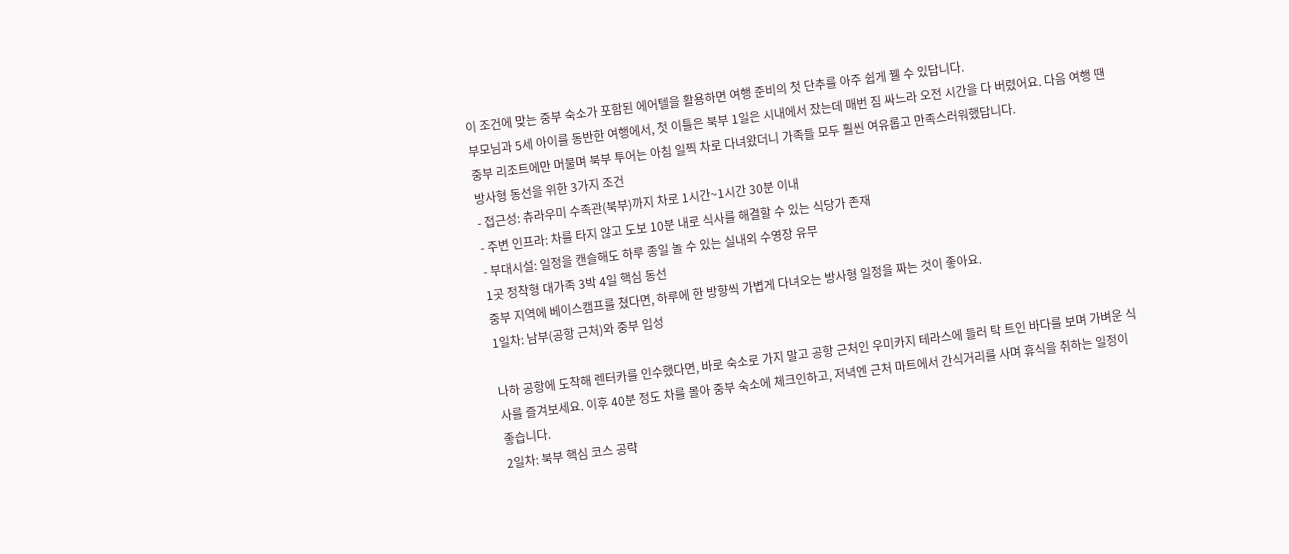이 조건에 맞는 중부 숙소가 포함된 에어텔을 활용하면 여행 준비의 첫 단추를 아주 쉽게 꿸 수 있답니다.
부모님과 5세 아이를 동반한 여행에서, 첫 이틀은 북부 1일은 시내에서 잤는데 매번 짐 싸느라 오전 시간을 다 버렸어요. 다음 여행 땐 중부 리조트에만 머물며 북부 투어는 아침 일찍 차로 다녀왔더니 가족들 모두 훨씬 여유롭고 만족스러워했답니다.
방사형 동선을 위한 3가지 조건
- 접근성: 츄라우미 수족관(북부)까지 차로 1시간~1시간 30분 이내
- 주변 인프라: 차를 타지 않고 도보 10분 내로 식사를 해결할 수 있는 식당가 존재
- 부대시설: 일정을 캔슬해도 하루 종일 놀 수 있는 실내외 수영장 유무
1곳 정착형 대가족 3박 4일 핵심 동선
중부 지역에 베이스캠프를 쳤다면, 하루에 한 방향씩 가볍게 다녀오는 방사형 일정을 짜는 것이 좋아요.
1일차: 남부(공항 근처)와 중부 입성

나하 공항에 도착해 렌터카를 인수했다면, 바로 숙소로 가지 말고 공항 근처인 우미카지 테라스에 들러 탁 트인 바다를 보며 가벼운 식사를 즐겨보세요. 이후 40분 정도 차를 몰아 중부 숙소에 체크인하고, 저녁엔 근처 마트에서 간식거리를 사며 휴식을 취하는 일정이 좋습니다.
2일차: 북부 핵심 코스 공략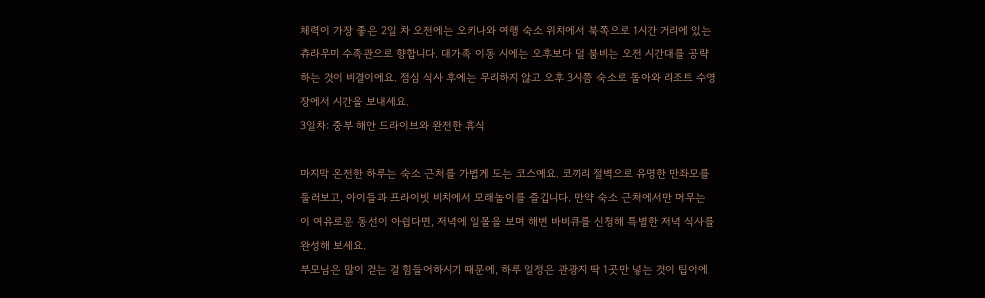체력이 가장 좋은 2일 차 오전에는 오키나와 여행 숙소 위치에서 북쪽으로 1시간 거리에 있는 츄라우미 수족관으로 향합니다. 대가족 이동 시에는 오후보다 덜 붐비는 오전 시간대를 공략하는 것이 비결이에요. 점심 식사 후에는 무리하지 않고 오후 3시쯤 숙소로 돌아와 리조트 수영장에서 시간을 보내세요.
3일차: 중부 해안 드라이브와 완전한 휴식

마지막 온전한 하루는 숙소 근처를 가볍게 도는 코스예요. 코끼리 절벽으로 유명한 만좌모를 둘러보고, 아이들과 프라이빗 비치에서 모래놀이를 즐깁니다. 만약 숙소 근처에서만 머무는 이 여유로운 동선이 아쉽다면, 저녁에 일몰을 보며 해변 바비큐를 신청해 특별한 저녁 식사를 완성해 보세요.
부모님은 많이 걷는 걸 힘들어하시기 때문에, 하루 일정은 관광지 딱 1곳만 넣는 것이 팁이에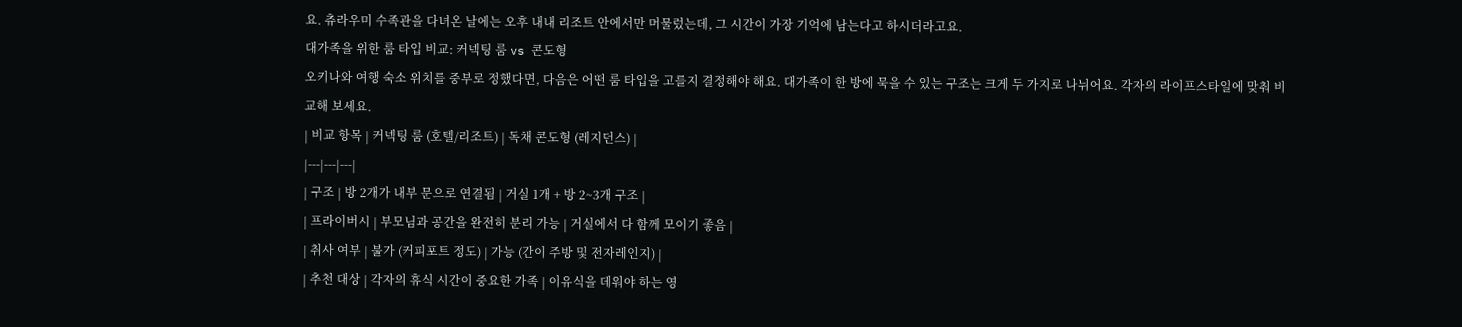요. 츄라우미 수족관을 다녀온 날에는 오후 내내 리조트 안에서만 머물렀는데, 그 시간이 가장 기억에 남는다고 하시더라고요.
대가족을 위한 룸 타입 비교: 커넥팅 룸 vs 콘도형
오키나와 여행 숙소 위치를 중부로 정했다면, 다음은 어떤 룸 타입을 고를지 결정해야 해요. 대가족이 한 방에 묵을 수 있는 구조는 크게 두 가지로 나뉘어요. 각자의 라이프스타일에 맞춰 비교해 보세요.
| 비교 항목 | 커넥팅 룸 (호텔/리조트) | 독채 콘도형 (레지던스) |
|---|---|---|
| 구조 | 방 2개가 내부 문으로 연결됨 | 거실 1개 + 방 2~3개 구조 |
| 프라이버시 | 부모님과 공간을 완전히 분리 가능 | 거실에서 다 함께 모이기 좋음 |
| 취사 여부 | 불가 (커피포트 정도) | 가능 (간이 주방 및 전자레인지) |
| 추천 대상 | 각자의 휴식 시간이 중요한 가족 | 이유식을 데워야 하는 영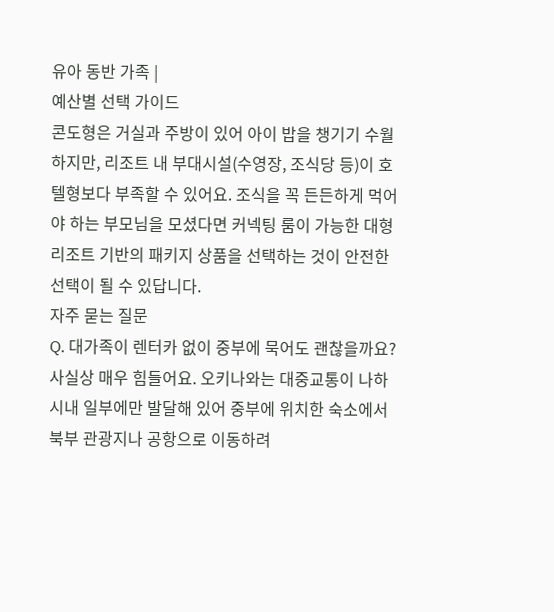유아 동반 가족 |
예산별 선택 가이드
콘도형은 거실과 주방이 있어 아이 밥을 챙기기 수월하지만, 리조트 내 부대시설(수영장, 조식당 등)이 호텔형보다 부족할 수 있어요. 조식을 꼭 든든하게 먹어야 하는 부모님을 모셨다면 커넥팅 룸이 가능한 대형 리조트 기반의 패키지 상품을 선택하는 것이 안전한 선택이 될 수 있답니다.
자주 묻는 질문
Q. 대가족이 렌터카 없이 중부에 묵어도 괜찮을까요?
사실상 매우 힘들어요. 오키나와는 대중교통이 나하 시내 일부에만 발달해 있어 중부에 위치한 숙소에서 북부 관광지나 공항으로 이동하려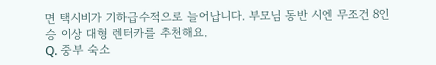면 택시비가 기하급수적으로 늘어납니다. 부모님 동반 시엔 무조건 8인승 이상 대형 렌터카를 추천해요.
Q. 중부 숙소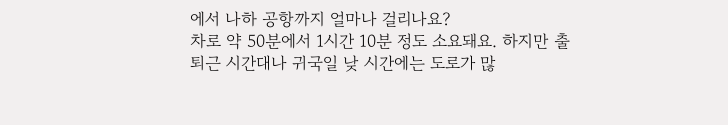에서 나하 공항까지 얼마나 걸리나요?
차로 약 50분에서 1시간 10분 정도 소요돼요. 하지만 출퇴근 시간대나 귀국일 낮 시간에는 도로가 많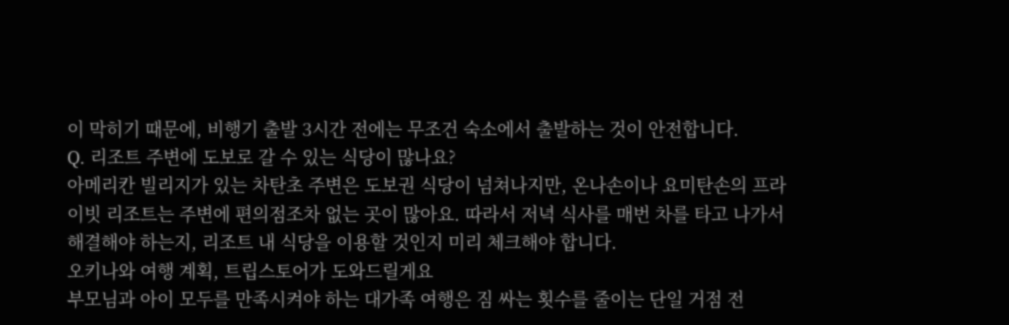이 막히기 때문에, 비행기 출발 3시간 전에는 무조건 숙소에서 출발하는 것이 안전합니다.
Q. 리조트 주변에 도보로 갈 수 있는 식당이 많나요?
아메리칸 빌리지가 있는 차탄초 주변은 도보권 식당이 넘쳐나지만, 온나손이나 요미탄손의 프라이빗 리조트는 주변에 편의점조차 없는 곳이 많아요. 따라서 저녁 식사를 매번 차를 타고 나가서 해결해야 하는지, 리조트 내 식당을 이용할 것인지 미리 체크해야 합니다.
오키나와 여행 계획, 트립스토어가 도와드릴게요
부모님과 아이 모두를 만족시켜야 하는 대가족 여행은 짐 싸는 횟수를 줄이는 단일 거점 전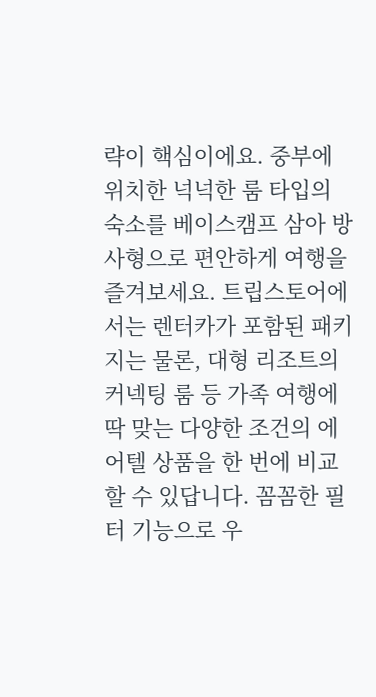략이 핵심이에요. 중부에 위치한 넉넉한 룸 타입의 숙소를 베이스캠프 삼아 방사형으로 편안하게 여행을 즐겨보세요. 트립스토어에서는 렌터카가 포함된 패키지는 물론, 대형 리조트의 커넥팅 룸 등 가족 여행에 딱 맞는 다양한 조건의 에어텔 상품을 한 번에 비교할 수 있답니다. 꼼꼼한 필터 기능으로 우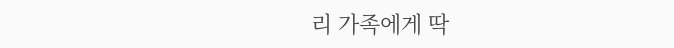리 가족에게 딱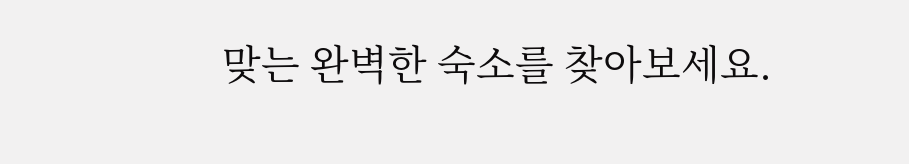맞는 완벽한 숙소를 찾아보세요.